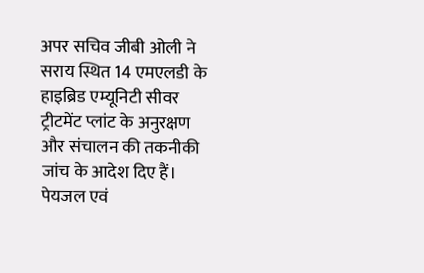अपर सचिव जीबी ओली ने सराय स्थित 14 एमएलडी के हाइब्रिड एम्यूनिटी सीवर ट्रीटमेंट प्लांट के अनुरक्षण और संचालन की तकनीकी जांच के आदेश दिए हैं। पेयजल एवं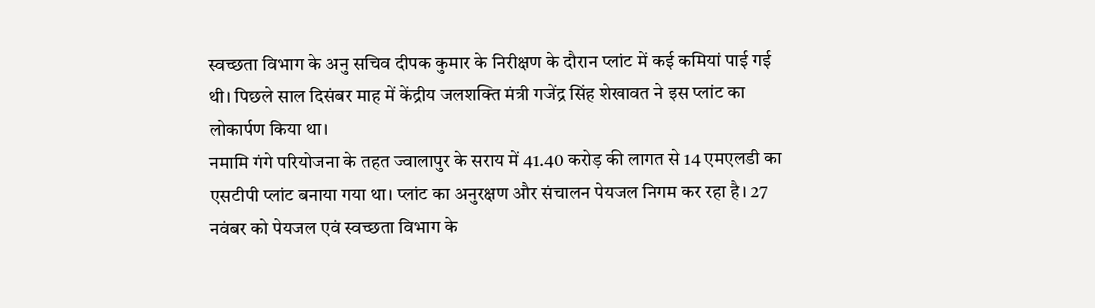स्वच्छता विभाग के अनु सचिव दीपक कुमार के निरीक्षण के दौरान प्लांट में कई कमियां पाई गई थी। पिछले साल दिसंबर माह में केंद्रीय जलशक्ति मंत्री गजेंद्र सिंह शेखावत ने इस प्लांट का लोकार्पण किया था।
नमामि गंगे परियोजना के तहत ज्वालापुर के सराय में 41.40 करोड़ की लागत से 14 एमएलडी का एसटीपी प्लांट बनाया गया था। प्लांट का अनुरक्षण और संचालन पेयजल निगम कर रहा है। 27 नवंबर को पेयजल एवं स्वच्छता विभाग के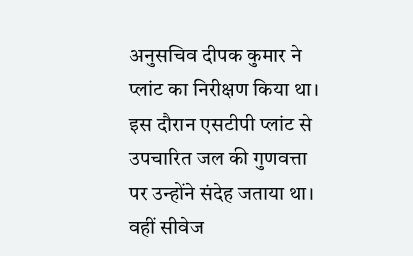अनुसचिव दीपक कुमार ने प्लांट का निरीक्षण किया था। इस दौरान एसटीपी प्लांट से उपचारित जल की गुणवत्ता पर उन्होंने संदेह जताया था।
वहीं सीवेज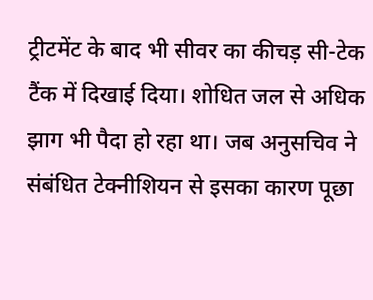ट्रीटमेंट के बाद भी सीवर का कीचड़ सी-टेक टैंक में दिखाई दिया। शोधित जल से अधिक झाग भी पैदा हो रहा था। जब अनुसचिव ने संबंधित टेक्नीशियन से इसका कारण पूछा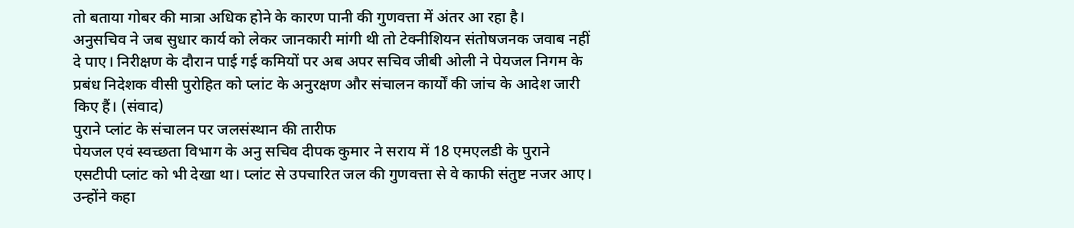तो बताया गोबर की मात्रा अधिक होने के कारण पानी की गुणवत्ता में अंतर आ रहा है।
अनुसचिव ने जब सुधार कार्य को लेकर जानकारी मांगी थी तो टेक्नीशियन संतोषजनक जवाब नहीं दे पाए। निरीक्षण के दौरान पाई गई कमियों पर अब अपर सचिव जीबी ओली ने पेयजल निगम के प्रबंध निदेशक वीसी पुरोहित को प्लांट के अनुरक्षण और संचालन कार्यों की जांच के आदेश जारी किए हैं। (संवाद)
पुराने प्लांट के संचालन पर जलसंस्थान की तारीफ
पेयजल एवं स्वच्छता विभाग के अनु सचिव दीपक कुमार ने सराय में 18 एमएलडी के पुराने एसटीपी प्लांट को भी देखा था। प्लांट से उपचारित जल की गुणवत्ता से वे काफी संतुष्ट नजर आए। उन्होंने कहा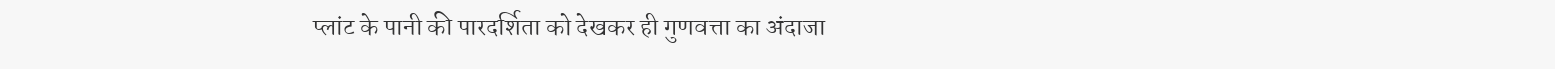प्लांट के पानी की पारदर्शिता को देखकर ही गुणवत्ता का अंदाजा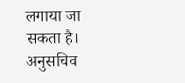लगाया जा सकता है। अनुसचिव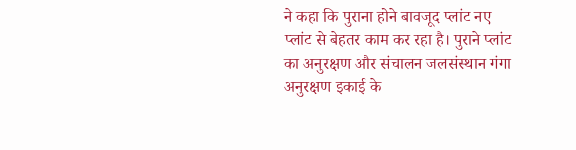ने कहा कि पुराना होने बावजूद प्लांट नए प्लांट से बेहतर काम कर रहा है। पुराने प्लांट का अनुरक्षण और संचालन जलसंस्थान गंगा अनुरक्षण इकाई के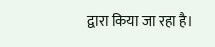द्वारा किया जा रहा है।